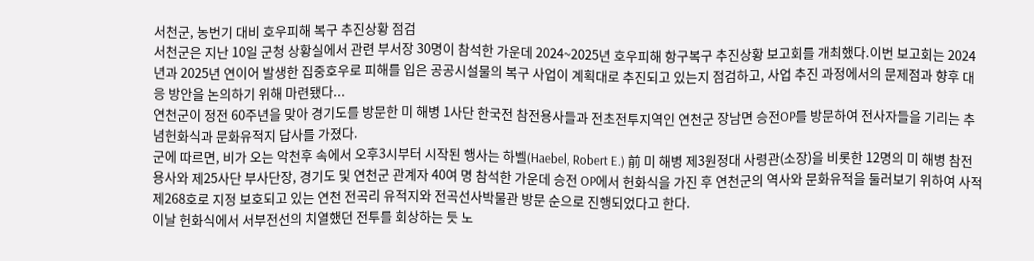서천군, 농번기 대비 호우피해 복구 추진상황 점검
서천군은 지난 10일 군청 상황실에서 관련 부서장 30명이 참석한 가운데 2024~2025년 호우피해 항구복구 추진상황 보고회를 개최했다.이번 보고회는 2024년과 2025년 연이어 발생한 집중호우로 피해를 입은 공공시설물의 복구 사업이 계획대로 추진되고 있는지 점검하고, 사업 추진 과정에서의 문제점과 향후 대응 방안을 논의하기 위해 마련됐다...
연천군이 정전 60주년을 맞아 경기도를 방문한 미 해병 1사단 한국전 참전용사들과 전초전투지역인 연천군 장남면 승전OP를 방문하여 전사자들을 기리는 추념헌화식과 문화유적지 답사를 가졌다.
군에 따르면, 비가 오는 악천후 속에서 오후3시부터 시작된 행사는 하벨(Haebel, Robert E.) 前 미 해병 제3원정대 사령관(소장)을 비롯한 12명의 미 해병 참전용사와 제25사단 부사단장, 경기도 및 연천군 관계자 40여 명 참석한 가운데 승전 OP에서 헌화식을 가진 후 연천군의 역사와 문화유적을 둘러보기 위하여 사적 제268호로 지정 보호되고 있는 연천 전곡리 유적지와 전곡선사박물관 방문 순으로 진행되었다고 한다.
이날 헌화식에서 서부전선의 치열했던 전투를 회상하는 듯 노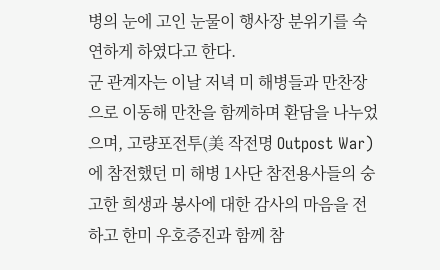병의 눈에 고인 눈물이 행사장 분위기를 숙연하게 하였다고 한다.
군 관계자는 이날 저녁 미 해병들과 만찬장으로 이동해 만찬을 함께하며 환담을 나누었으며, 고량포전투(美 작전명 Outpost War)에 참전했던 미 해병 1사단 참전용사들의 숭고한 희생과 봉사에 대한 감사의 마음을 전하고 한미 우호증진과 함께 참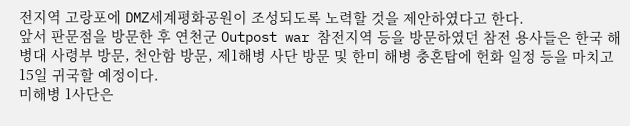전지역 고랑포에 DMZ세계평화공원이 조성되도록 노력할 것을 제안하였다고 한다.
앞서 판문점을 방문한 후 연천군 Outpost war 참전지역 등을 방문하였던 참전 용사들은 한국 해병대 사령부 방문, 천안함 방문, 제1해병 사단 방문 및 한미 해병 충혼탑에 헌화 일정 등을 마치고 15일 귀국할 예정이다.
미해병 1사단은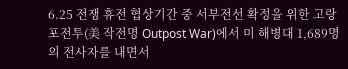6.25 전쟁 휴전 협상기간 중 서부전선 확정을 위한 고랑포전투(美 작전명 Outpost War)에서 미 해병대 1,689명의 전사자를 내면서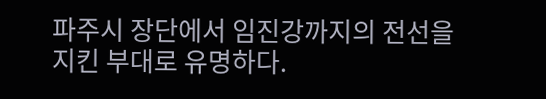파주시 장단에서 임진강까지의 전선을 지킨 부대로 유명하다.